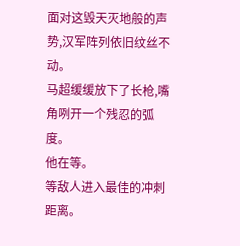面对这毁天灭地般的声势,汉军阵列依旧纹丝不动。
马超缓缓放下了长枪,嘴角咧开一个残忍的弧度。
他在等。
等敌人进入最佳的冲刺距离。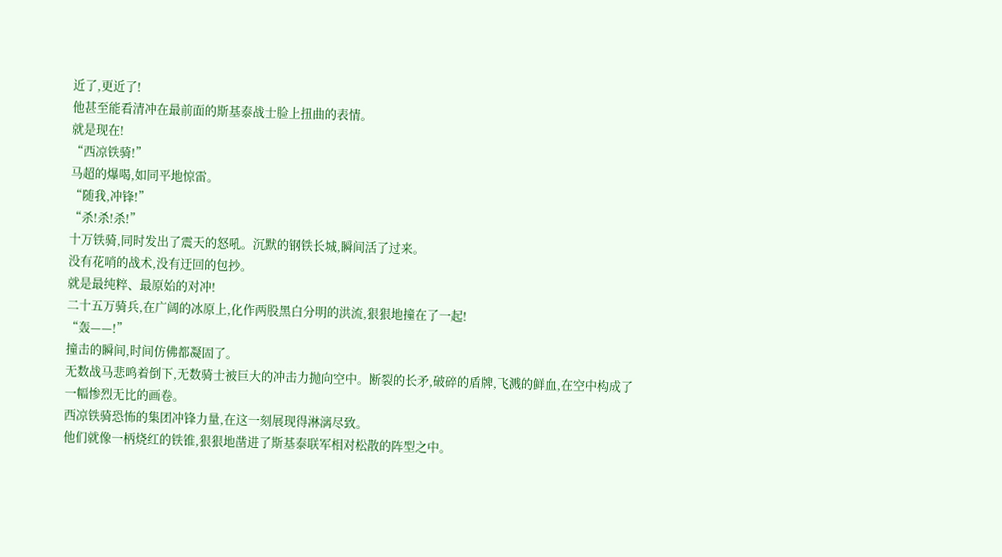近了,更近了!
他甚至能看清冲在最前面的斯基泰战士脸上扭曲的表情。
就是现在!
“西凉铁骑!”
马超的爆喝,如同平地惊雷。
“随我,冲锋!”
“杀!杀!杀!”
十万铁骑,同时发出了震天的怒吼。沉默的钢铁长城,瞬间活了过来。
没有花哨的战术,没有迂回的包抄。
就是最纯粹、最原始的对冲!
二十五万骑兵,在广阔的冰原上,化作两股黑白分明的洪流,狠狠地撞在了一起!
“轰——!”
撞击的瞬间,时间仿佛都凝固了。
无数战马悲鸣着倒下,无数骑士被巨大的冲击力抛向空中。断裂的长矛,破碎的盾牌,飞溅的鲜血,在空中构成了一幅惨烈无比的画卷。
西凉铁骑恐怖的集团冲锋力量,在这一刻展现得淋漓尽致。
他们就像一柄烧红的铁锥,狠狠地凿进了斯基泰联军相对松散的阵型之中。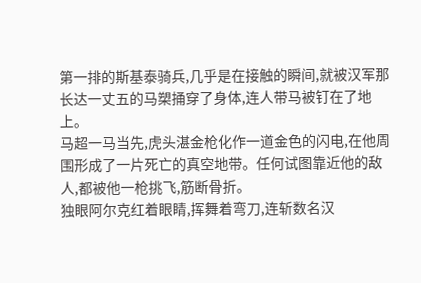第一排的斯基泰骑兵,几乎是在接触的瞬间,就被汉军那长达一丈五的马槊捅穿了身体,连人带马被钉在了地上。
马超一马当先,虎头湛金枪化作一道金色的闪电,在他周围形成了一片死亡的真空地带。任何试图靠近他的敌人,都被他一枪挑飞,筋断骨折。
独眼阿尔克红着眼睛,挥舞着弯刀,连斩数名汉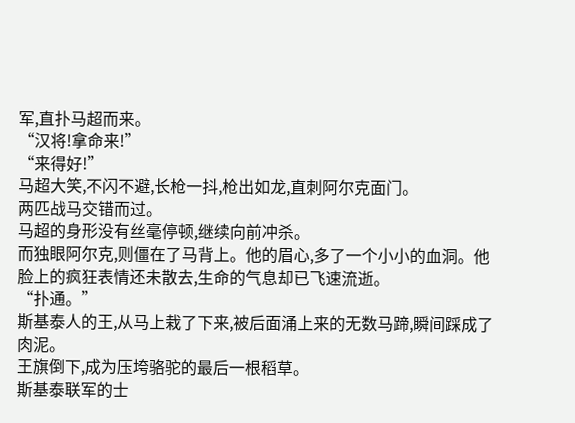军,直扑马超而来。
“汉将!拿命来!”
“来得好!”
马超大笑,不闪不避,长枪一抖,枪出如龙,直刺阿尔克面门。
两匹战马交错而过。
马超的身形没有丝毫停顿,继续向前冲杀。
而独眼阿尔克,则僵在了马背上。他的眉心,多了一个小小的血洞。他脸上的疯狂表情还未散去,生命的气息却已飞速流逝。
“扑通。”
斯基泰人的王,从马上栽了下来,被后面涌上来的无数马蹄,瞬间踩成了肉泥。
王旗倒下,成为压垮骆驼的最后一根稻草。
斯基泰联军的士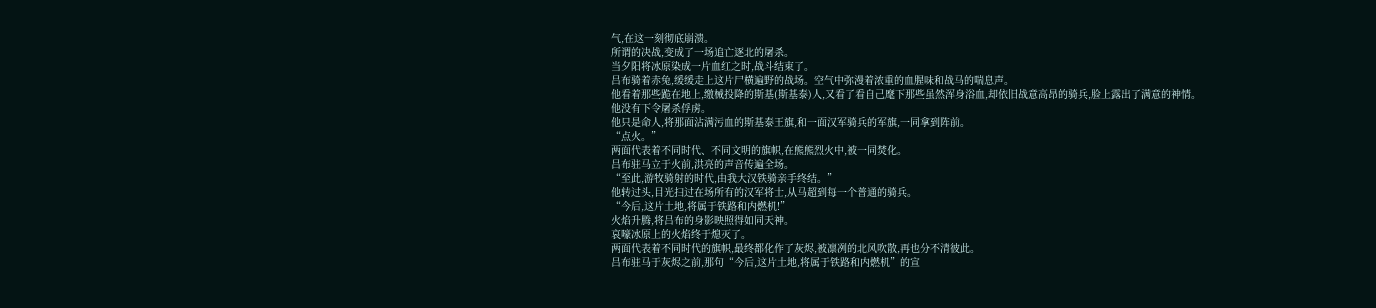气,在这一刻彻底崩溃。
所谓的决战,变成了一场追亡逐北的屠杀。
当夕阳将冰原染成一片血红之时,战斗结束了。
吕布骑着赤兔,缓缓走上这片尸横遍野的战场。空气中弥漫着浓重的血腥味和战马的喘息声。
他看着那些跪在地上,缴械投降的斯基(斯基泰)人,又看了看自己麾下那些虽然浑身浴血,却依旧战意高昂的骑兵,脸上露出了满意的神情。
他没有下令屠杀俘虏。
他只是命人,将那面沾满污血的斯基泰王旗,和一面汉军骑兵的军旗,一同拿到阵前。
“点火。”
两面代表着不同时代、不同文明的旗帜,在熊熊烈火中,被一同焚化。
吕布驻马立于火前,洪亮的声音传遍全场。
“至此,游牧骑射的时代,由我大汉铁骑亲手终结。”
他转过头,目光扫过在场所有的汉军将士,从马超到每一个普通的骑兵。
“今后,这片土地,将属于铁路和内燃机!”
火焰升腾,将吕布的身影映照得如同天神。
哀嚎冰原上的火焰终于熄灭了。
两面代表着不同时代的旗帜,最终都化作了灰烬,被凛冽的北风吹散,再也分不清彼此。
吕布驻马于灰烬之前,那句“今后,这片土地,将属于铁路和内燃机”的宣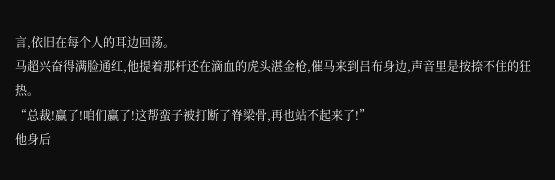言,依旧在每个人的耳边回荡。
马超兴奋得满脸通红,他提着那杆还在滴血的虎头湛金枪,催马来到吕布身边,声音里是按捺不住的狂热。
“总裁!赢了!咱们赢了!这帮蛮子被打断了脊梁骨,再也站不起来了!”
他身后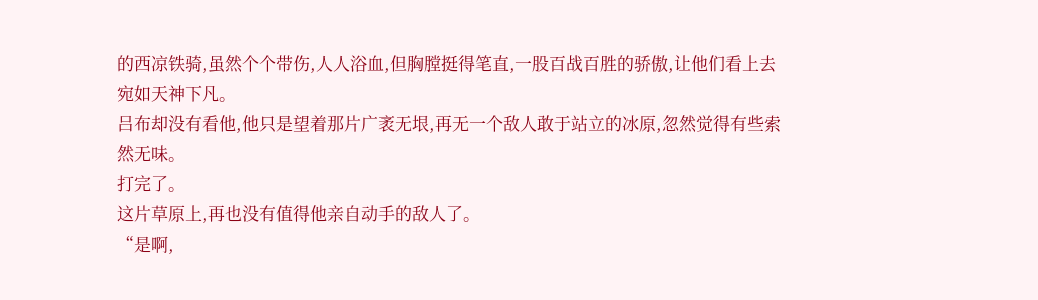的西凉铁骑,虽然个个带伤,人人浴血,但胸膛挺得笔直,一股百战百胜的骄傲,让他们看上去宛如天神下凡。
吕布却没有看他,他只是望着那片广袤无垠,再无一个敌人敢于站立的冰原,忽然觉得有些索然无味。
打完了。
这片草原上,再也没有值得他亲自动手的敌人了。
“是啊,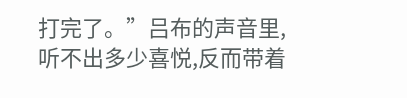打完了。”吕布的声音里,听不出多少喜悦,反而带着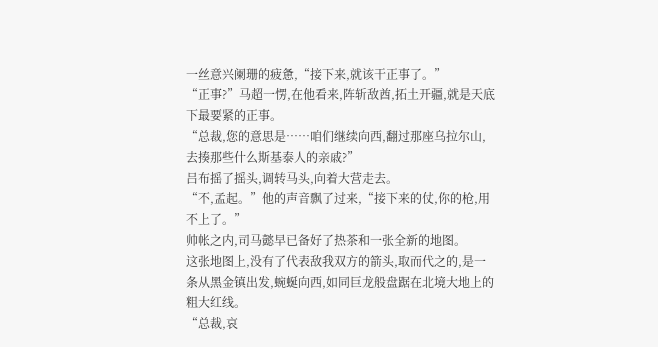一丝意兴阑珊的疲惫,“接下来,就该干正事了。”
“正事?”马超一愣,在他看来,阵斩敌酋,拓土开疆,就是天底下最要紧的正事。
“总裁,您的意思是……咱们继续向西,翻过那座乌拉尔山,去揍那些什么斯基泰人的亲戚?”
吕布摇了摇头,调转马头,向着大营走去。
“不,孟起。”他的声音飘了过来,“接下来的仗,你的枪,用不上了。”
帅帐之内,司马懿早已备好了热茶和一张全新的地图。
这张地图上,没有了代表敌我双方的箭头,取而代之的,是一条从黑金镇出发,蜿蜒向西,如同巨龙般盘踞在北境大地上的粗大红线。
“总裁,哀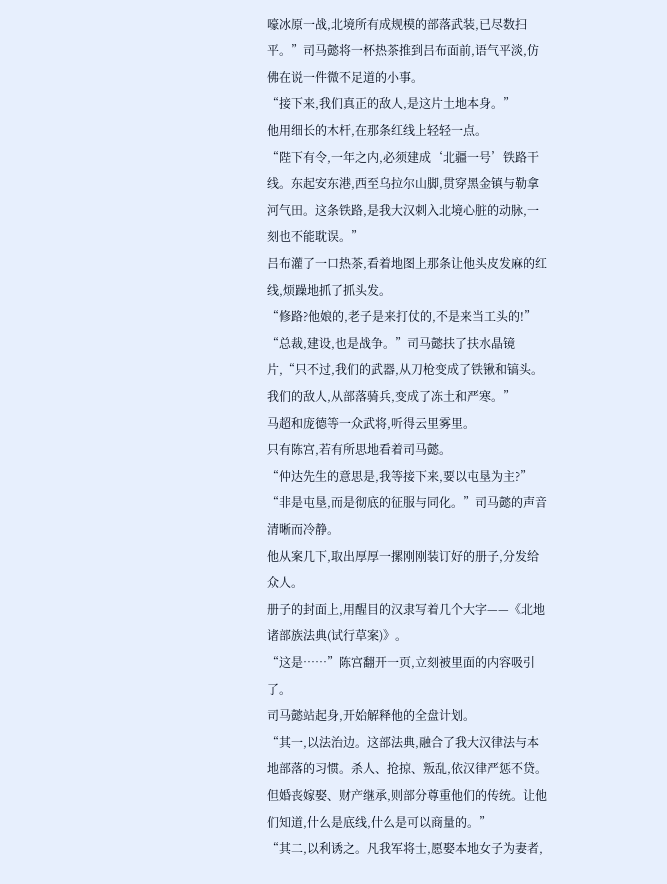嚎冰原一战,北境所有成规模的部落武装,已尽数扫平。”司马懿将一杯热茶推到吕布面前,语气平淡,仿佛在说一件微不足道的小事。
“接下来,我们真正的敌人,是这片土地本身。”
他用细长的木杆,在那条红线上轻轻一点。
“陛下有令,一年之内,必须建成‘北疆一号’铁路干线。东起安东港,西至乌拉尔山脚,贯穿黑金镇与勒拿河气田。这条铁路,是我大汉刺入北境心脏的动脉,一刻也不能耽误。”
吕布灌了一口热茶,看着地图上那条让他头皮发麻的红线,烦躁地抓了抓头发。
“修路?他娘的,老子是来打仗的,不是来当工头的!”
“总裁,建设,也是战争。”司马懿扶了扶水晶镜片,“只不过,我们的武器,从刀枪变成了铁锹和镐头。我们的敌人,从部落骑兵,变成了冻土和严寒。”
马超和庞德等一众武将,听得云里雾里。
只有陈宫,若有所思地看着司马懿。
“仲达先生的意思是,我等接下来,要以屯垦为主?”
“非是屯垦,而是彻底的征服与同化。”司马懿的声音清晰而冷静。
他从案几下,取出厚厚一摞刚刚装订好的册子,分发给众人。
册子的封面上,用醒目的汉隶写着几个大字——《北地诸部族法典(试行草案)》。
“这是……”陈宫翻开一页,立刻被里面的内容吸引了。
司马懿站起身,开始解释他的全盘计划。
“其一,以法治边。这部法典,融合了我大汉律法与本地部落的习惯。杀人、抢掠、叛乱,依汉律严惩不贷。但婚丧嫁娶、财产继承,则部分尊重他们的传统。让他们知道,什么是底线,什么是可以商量的。”
“其二,以利诱之。凡我军将士,愿娶本地女子为妻者,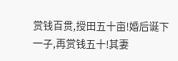赏钱百贯,授田五十亩!婚后诞下一子,再赏钱五十!其妻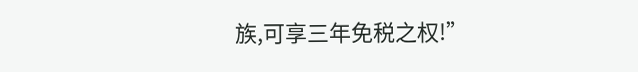族,可享三年免税之权!”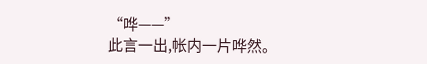“哗——”
此言一出,帐内一片哗然。